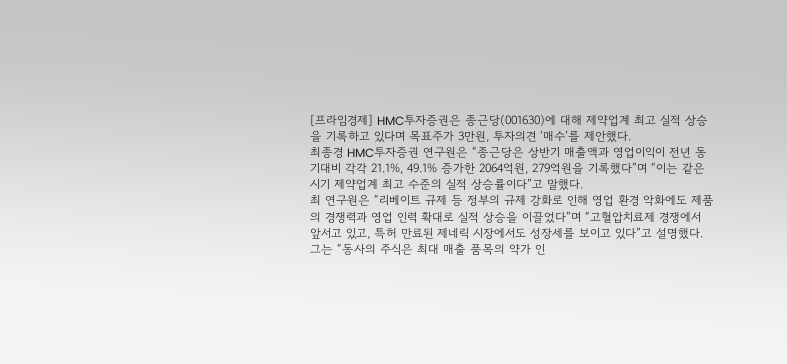[프라임경제] HMC투자증권은 종근당(001630)에 대해 제약업계 최고 실적 상승을 기록하고 있다며 목표주가 3만원, 투자의견 ‘매수’를 제안했다.
최종경 HMC투자증권 연구원은 “종근당은 상반기 매출액과 영업이익이 전년 동기대비 각각 21.1%, 49.1% 증가한 2064억원, 279억원을 기록했다”며 “이는 같은 시기 제약업계 최고 수준의 실적 상승률이다”고 말했다.
최 연구원은 “리베이트 규제 등 정부의 규제 강화로 인해 영업 환경 악화에도 제품의 경쟁력과 영업 인력 확대로 실적 상승을 이끌었다”며 “고혈압치료제 경쟁에서 앞서고 있고, 특허 만료된 제네릭 시장에서도 성장세를 보이고 있다”고 설명했다.
그는 “동사의 주식은 최대 매출 품목의 약가 인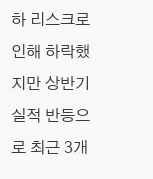하 리스크로 인해 하락했지만 상반기 실적 반등으로 최근 3개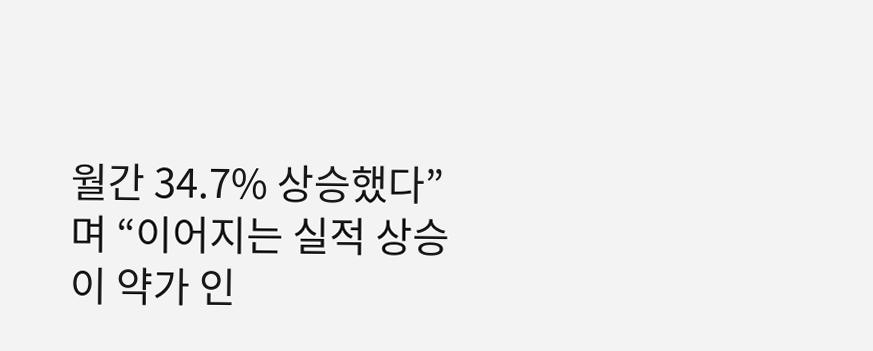월간 34.7% 상승했다”며 “이어지는 실적 상승이 약가 인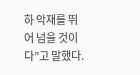하 악재를 뛰어 넘을 것이다”고 말했다.